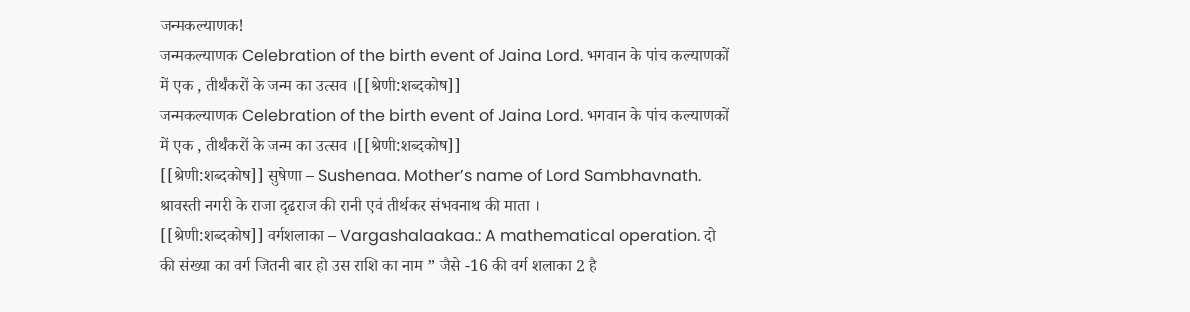जन्मकल्याणक!
जन्मकल्याणक Celebration of the birth event of Jaina Lord. भगवान के पांच कल्याणकों में एक , तीर्थंकरों के जन्म का उत्सव ।[[श्रेणी:शब्दकोष]]
जन्मकल्याणक Celebration of the birth event of Jaina Lord. भगवान के पांच कल्याणकों में एक , तीर्थंकरों के जन्म का उत्सव ।[[श्रेणी:शब्दकोष]]
[[श्रेणी:शब्दकोष]] सुषेणा – Sushenaa. Mother’s name of Lord Sambhavnath. श्रावस्ती नगरी के राजा दृढराज की रानी एवं तीर्थकर संभवनाथ की माता ।
[[श्रेणी:शब्दकोष]] वर्गशलाका – Vargashalaakaa.: A mathematical operation. दो की संख्या का वर्ग जितनी बार हो उस राशि का नाम ” जैसे -16 की वर्ग शलाका 2 है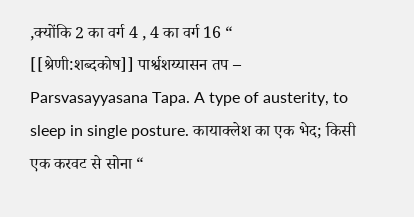,क्योंकि 2 का वर्ग 4 , 4 का वर्ग 16 “
[[श्रेणी:शब्दकोष]] पार्श्वशय्यासन तप – Parsvasayyasana Tapa. A type of austerity, to sleep in single posture. कायाक्लेश का एक भेद; किसी एक करवट से सोना “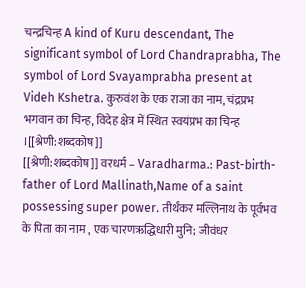चन्द्रचिन्ह A kind of Kuru descendant, The significant symbol of Lord Chandraprabha, The symbol of Lord Svayamprabha present at Videh Kshetra. कुरुवंश के एक राजा का नाम, चंद्रप्रभ भगवान का चिन्ह, विदेह क्षेत्र में स्थित स्वयंप्रभ का चिन्ह ।[[श्रेणी:शब्दकोष]]
[[श्रेणी:शब्दकोष]] वरधर्म – Varadharma.: Past-birth-father of Lord Mallinath,Name of a saint possessing super power. तीर्थंकर मल्लिनाथ के पूर्वभव के पिता का नाम , एक चारणऋद्धिधारी मुनि; जीवंधर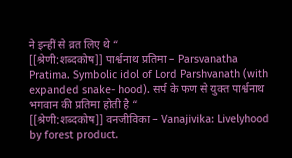ने इन्हीं से व्रत लिए थे “
[[श्रेणी:शब्दकोष]] पार्श्वनाथ प्रतिमा – Parsvanatha Pratima. Symbolic idol of Lord Parshvanath (with expanded snake- hood). सर्प के फण से युक्त पार्श्वनाथ भगवान की प्रतिमा होती है “
[[श्रेणी:शब्दकोष]] वनजीविका – Vanajivika: Livelyhood by forest product.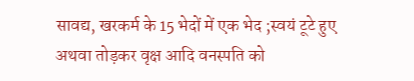सावद्य, खरकर्म के 15 भेदों में एक भेद ;स्वयं टूटे हुए अथवा तोड़कर वृक्ष आदि वनस्पति को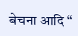बेचना आदि “